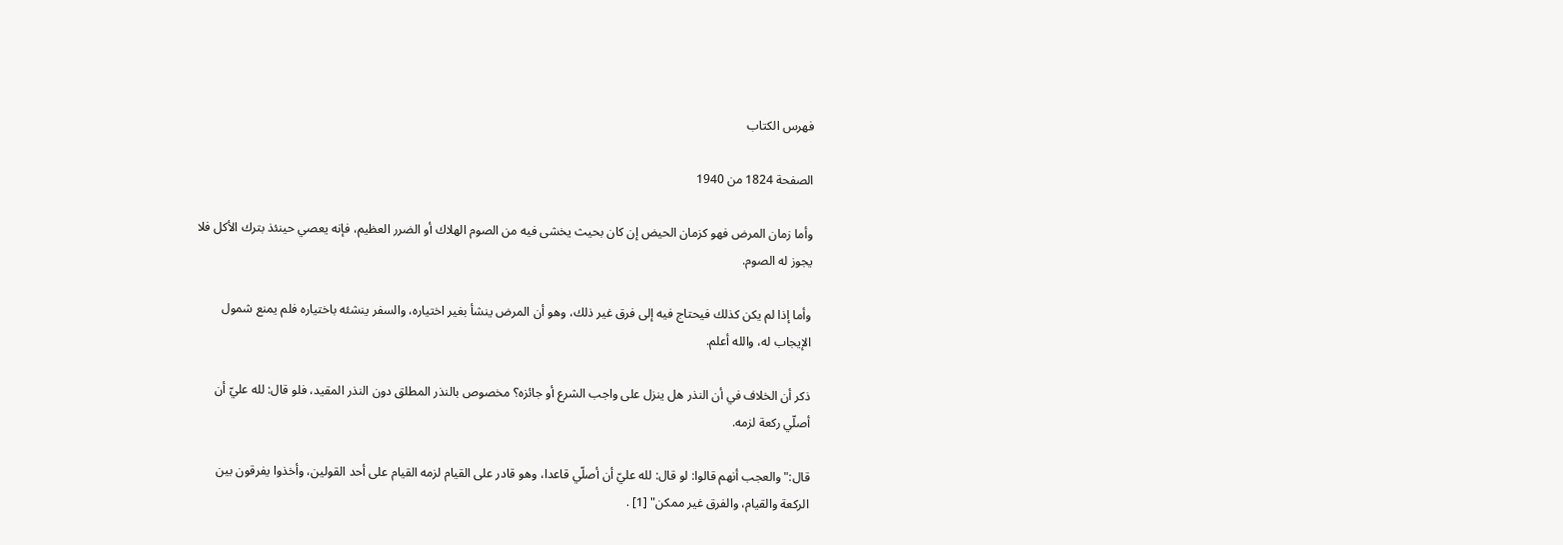فهرس الكتاب

الصفحة 1824 من 1940

وأما زمان المرض فهو كزمان الحيض إن كان بحيث يخشى فيه من الصوم الهلاك أو الضرر العظيم، فإنه يعصي حينئذ بترك الأكل فلا يجوز له الصوم.

وأما إذا لم يكن كذلك فيحتاج فيه إلى فرق غير ذلك، وهو أن المرض ينشأ بغير اختياره، والسفر ينشئه باختياره فلم يمنع شمول الإيجاب له، والله أعلم.

ذكر أن الخلاف في أن النذر هل ينزل على واجب الشرع أو جائزه؟ مخصوص بالنذر المطلق دون النذر المقيد، فلو قال: لله عليّ أن أصلّي ركعة لزمه.

قال:"والعجب أنهم قالوا: لو قال: لله عليّ أن أصلّي قاعدا، وهو قادر على القيام لزمه القيام على أحد القولين، وأخذوا يفرقون بين الركعة والقيام، والفرق غير ممكن" [1] .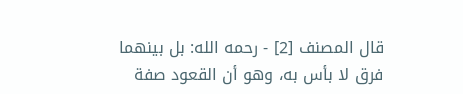قال المصنف [2] - رحمه الله: بل بينهما فرق لا بأس به، وهو أن القعود صفة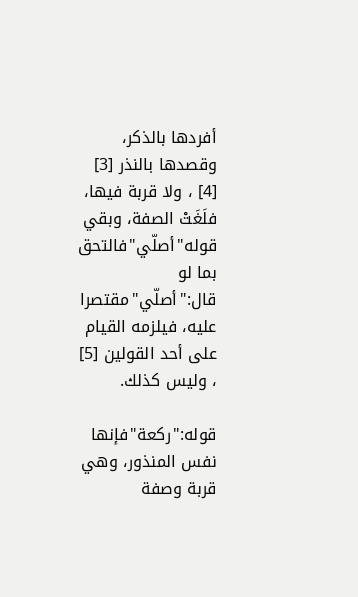أفردها بالذكر، وقصدها بالنذر [3] [4] ، ولا قربة فيها، فلَغَتْ الصفة، وبقي قوله"أصلّي"فالتحق بما لو قال:"أصلّي"مقتصرا عليه، فيلزمه القيام على أحد القولين [5] ، وليس كذلك.

قوله:"ركعة"فإنها نفس المنذور، وهي قربة وصفة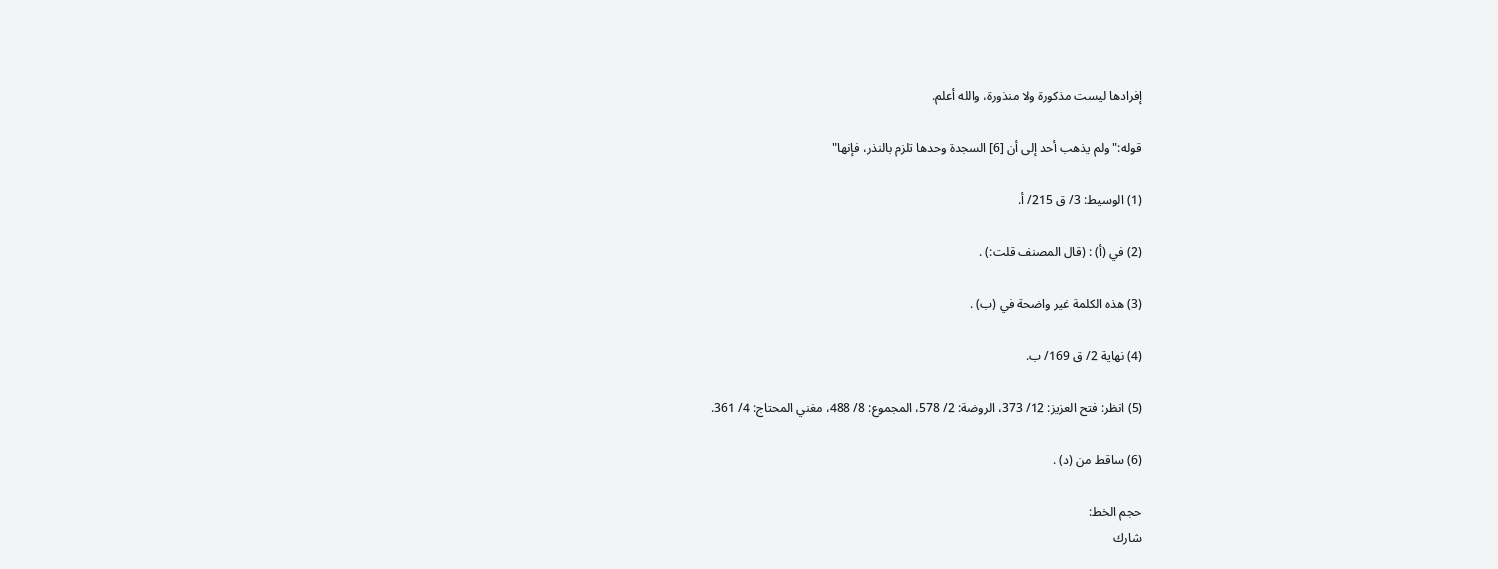إفرادها ليست مذكورة ولا منذورة، والله أعلم.

قوله:"ولم يذهب أحد إلى أن [6] السجدة وحدها تلزم بالنذر، فإنها"

(1) الوسيط: 3/ ق 215/ أ.

(2) في (أ) : (قال المصنف قلت:) .

(3) هذه الكلمة غير واضحة في (ب) .

(4) نهاية 2/ ق 169/ ب.

(5) انظر: فتح العزيز: 12/ 373، الروضة: 2/ 578، المجموع: 8/ 488، مغني المحتاج: 4/ 361.

(6) ساقط من (د) .

حجم الخط:
شارك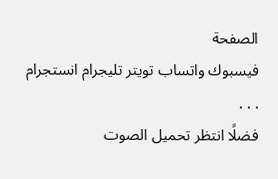الصفحة
فيسبوك واتساب تويتر تليجرام انستجرام
. . .
فضلًا انتظر تحميل الصوت